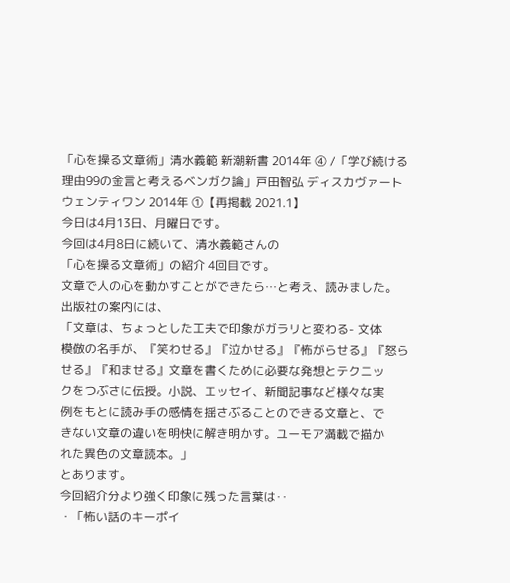「心を操る文章術」清水義範 新潮新書 2014年 ④ /「学び続ける理由99の金言と考えるベンガク論」戸田智弘 ディスカヴァートウェンティワン 2014年 ①【再掲載 2021.1】
今日は4月13日、月曜日です。
今回は4月8日に続いて、清水義範さんの
「心を操る文章術」の紹介 4回目です。
文章で人の心を動かすことができたら…と考え、読みました。
出版社の案内には、
「文章は、ちょっとした工夫で印象がガラリと変わる- 文体
模倣の名手が、『笑わせる』『泣かせる』『怖がらせる』『怒ら
せる』『和ませる』文章を書くために必要な発想とテクニッ
クをつぶさに伝授。小説、エッセイ、新聞記事など様々な実
例をもとに読み手の感情を揺さぶることのできる文章と、で
きない文章の違いを明快に解き明かす。ユーモア満載で描か
れた異色の文章読本。」
とあります。
今回紹介分より強く印象に残った言葉は‥
・「怖い話のキーポイ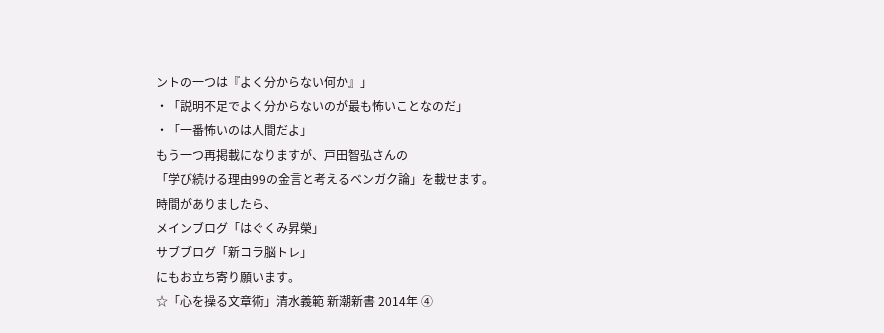ントの一つは『よく分からない何か』」
・「説明不足でよく分からないのが最も怖いことなのだ」
・「一番怖いのは人間だよ」
もう一つ再掲載になりますが、戸田智弘さんの
「学び続ける理由99の金言と考えるベンガク論」を載せます。
時間がありましたら、
メインブログ「はぐくみ昇榮」
サブブログ「新コラ脳トレ」
にもお立ち寄り願います。
☆「心を操る文章術」清水義範 新潮新書 2014年 ④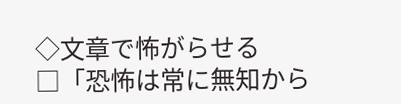◇文章で怖がらせる
□「恐怖は常に無知から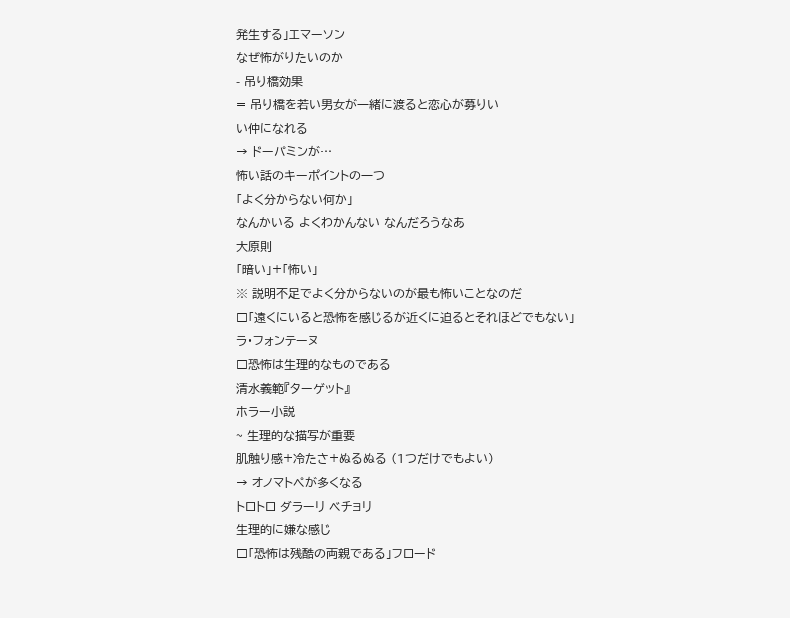発生する」エマーソン
なぜ怖がりたいのか
- 吊り橋効果
= 吊り橋を若い男女が一緒に渡ると恋心が募りい
い仲になれる
→ ドーパミンが…
怖い話のキーポイントの一つ
「よく分からない何か」
なんかいる よくわかんない なんだろうなあ
大原則
「暗い」+「怖い」
※ 説明不足でよく分からないのが最も怖いことなのだ
□「遠くにいると恐怖を感じるが近くに迫るとそれほどでもない」
ラ・フォンテーヌ
□恐怖は生理的なものである
清水義範『ターゲット』
ホラー小説
~ 生理的な描写が重要
肌触り感+冷たさ+ぬるぬる (1つだけでもよい)
→ オノマトペが多くなる
トロトロ ダラーリ ベチョリ
生理的に嫌な感じ
□「恐怖は残酷の両親である」フロード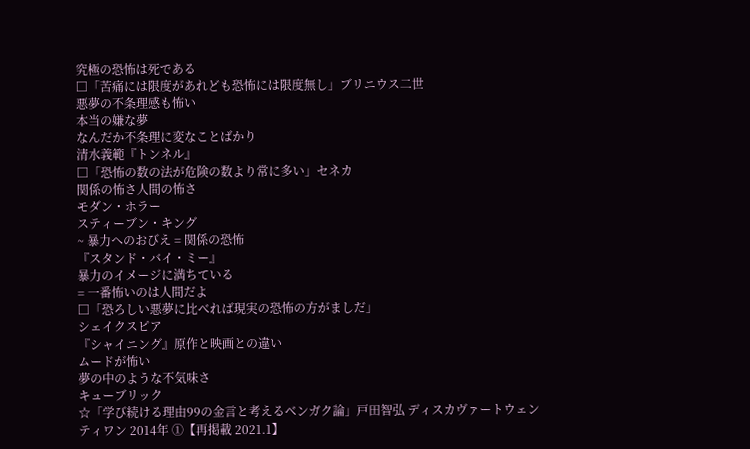究極の恐怖は死である
□「苦痛には限度があれども恐怖には限度無し」ブリニウス二世
悪夢の不条理感も怖い
本当の嫌な夢
なんだか不条理に変なことばかり
清水義範『トンネル』
□「恐怖の数の法が危険の数より常に多い」セネカ
関係の怖さ人間の怖さ
モダン・ホラー
スティーブン・キング
~ 暴力へのおびえ = 関係の恐怖
『スタンド・バイ・ミー』
暴力のイメージに満ちている
= 一番怖いのは人間だよ
□「恐ろしい悪夢に比べれば現実の恐怖の方がましだ」
シェイクスピア
『シャイニング』原作と映画との違い
ムードが怖い
夢の中のような不気味さ
キューブリック
☆「学び続ける理由99の金言と考えるベンガク論」戸田智弘 ディスカヴァートウェンティワン 2014年 ①【再掲載 2021.1】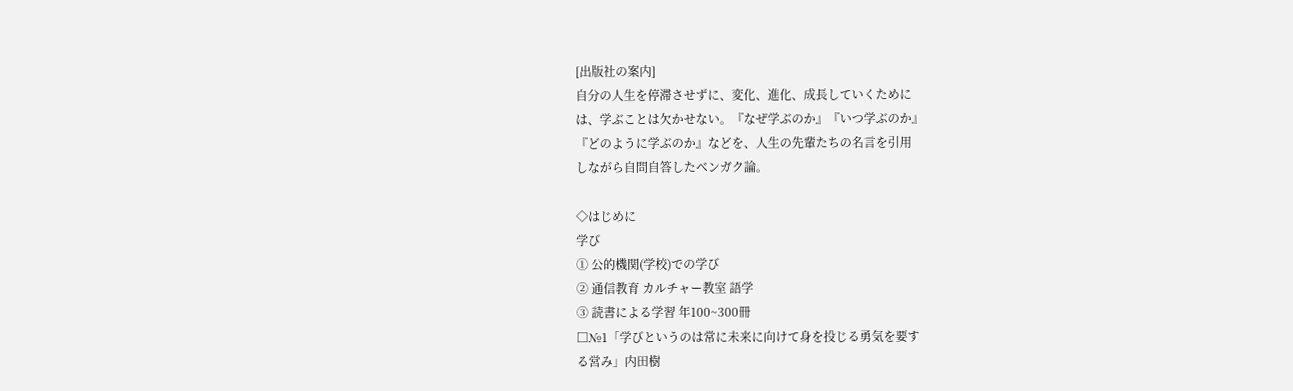[出版社の案内]
自分の人生を停滞させずに、変化、進化、成長していくために
は、学ぶことは欠かせない。『なぜ学ぶのか』『いつ学ぶのか』
『どのように学ぶのか』などを、人生の先輩たちの名言を引用
しながら自問自答したベンガク論。

◇はじめに
学び
① 公的機関(学校)での学び
② 通信教育 カルチャー教室 語学
③ 読書による学習 年100~300冊
□№1「学びというのは常に未来に向けて身を投じる勇気を要す
る営み」内田樹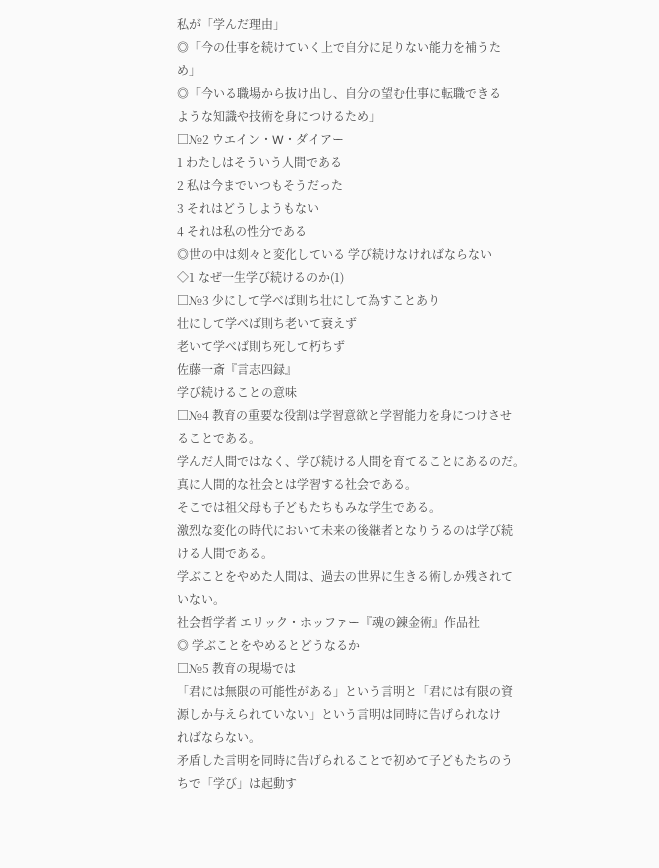私が「学んだ理由」
◎「今の仕事を続けていく上で自分に足りない能力を補うた
め」
◎「今いる職場から抜け出し、自分の望む仕事に転職できる
ような知識や技術を身につけるため」
□№2 ウエイン・W・ダイアー
1 わたしはそういう人間である
2 私は今までいつもそうだった
3 それはどうしようもない
4 それは私の性分である
◎世の中は刻々と変化している 学び続けなければならない
◇1 なぜ一生学び続けるのか(1)
□№3 少にして学べば則ち壮にして為すことあり
壮にして学べば則ち老いて衰えず
老いて学べば則ち死して朽ちず
佐藤一斎『言志四録』
学び続けることの意味
□№4 教育の重要な役割は学習意欲と学習能力を身につけさせ
ることである。
学んだ人間ではなく、学び続ける人間を育てることにあるのだ。
真に人間的な社会とは学習する社会である。
そこでは祖父母も子どもたちもみな学生である。
激烈な変化の時代において未来の後継者となりうるのは学び続
ける人間である。
学ぶことをやめた人間は、過去の世界に生きる術しか残されて
いない。
社会哲学者 エリック・ホッファー『魂の錬金術』作品社
◎ 学ぶことをやめるとどうなるか
□№5 教育の現場では
「君には無限の可能性がある」という言明と「君には有限の資
源しか与えられていない」という言明は同時に告げられなけ
ればならない。
矛盾した言明を同時に告げられることで初めて子どもたちのう
ちで「学び」は起動す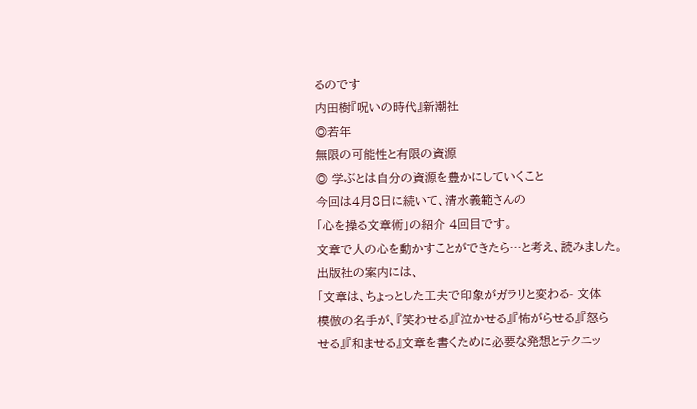るのです
内田樹『呪いの時代』新潮社
◎若年
無限の可能性と有限の資源
◎ 学ぶとは自分の資源を豊かにしていくこと
今回は4月8日に続いて、清水義範さんの
「心を操る文章術」の紹介 4回目です。
文章で人の心を動かすことができたら…と考え、読みました。
出版社の案内には、
「文章は、ちょっとした工夫で印象がガラリと変わる- 文体
模倣の名手が、『笑わせる』『泣かせる』『怖がらせる』『怒ら
せる』『和ませる』文章を書くために必要な発想とテクニッ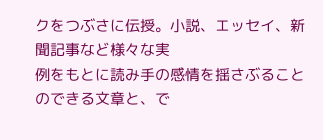クをつぶさに伝授。小説、エッセイ、新聞記事など様々な実
例をもとに読み手の感情を揺さぶることのできる文章と、で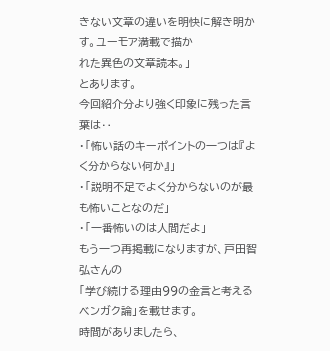きない文章の違いを明快に解き明かす。ユーモア満載で描か
れた異色の文章読本。」
とあります。
今回紹介分より強く印象に残った言葉は‥
・「怖い話のキーポイントの一つは『よく分からない何か』」
・「説明不足でよく分からないのが最も怖いことなのだ」
・「一番怖いのは人間だよ」
もう一つ再掲載になりますが、戸田智弘さんの
「学び続ける理由99の金言と考えるベンガク論」を載せます。
時間がありましたら、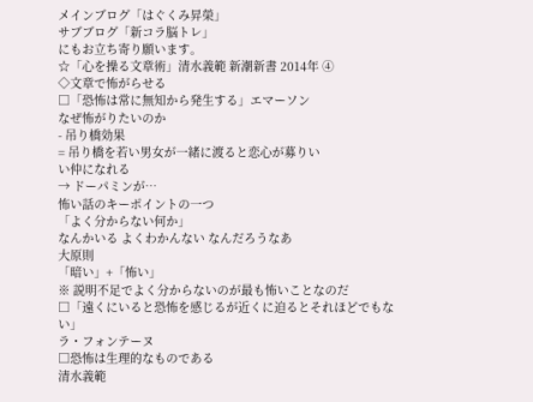メインブログ「はぐくみ昇榮」
サブブログ「新コラ脳トレ」
にもお立ち寄り願います。
☆「心を操る文章術」清水義範 新潮新書 2014年 ④
◇文章で怖がらせる
□「恐怖は常に無知から発生する」エマーソン
なぜ怖がりたいのか
- 吊り橋効果
= 吊り橋を若い男女が一緒に渡ると恋心が募りい
い仲になれる
→ ドーパミンが…
怖い話のキーポイントの一つ
「よく分からない何か」
なんかいる よくわかんない なんだろうなあ
大原則
「暗い」+「怖い」
※ 説明不足でよく分からないのが最も怖いことなのだ
□「遠くにいると恐怖を感じるが近くに迫るとそれほどでもない」
ラ・フォンテーヌ
□恐怖は生理的なものである
清水義範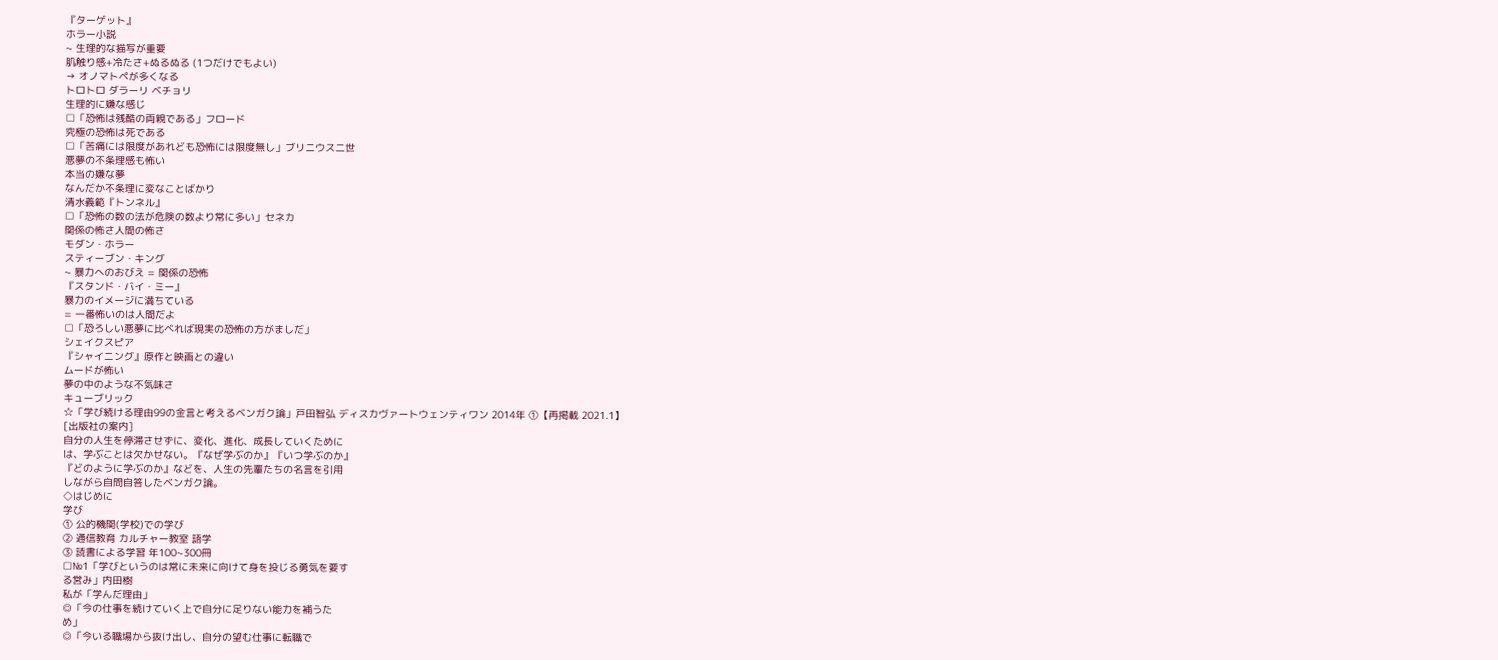『ターゲット』
ホラー小説
~ 生理的な描写が重要
肌触り感+冷たさ+ぬるぬる (1つだけでもよい)
→ オノマトペが多くなる
トロトロ ダラーリ ベチョリ
生理的に嫌な感じ
□「恐怖は残酷の両親である」フロード
究極の恐怖は死である
□「苦痛には限度があれども恐怖には限度無し」ブリニウス二世
悪夢の不条理感も怖い
本当の嫌な夢
なんだか不条理に変なことばかり
清水義範『トンネル』
□「恐怖の数の法が危険の数より常に多い」セネカ
関係の怖さ人間の怖さ
モダン・ホラー
スティーブン・キング
~ 暴力へのおびえ = 関係の恐怖
『スタンド・バイ・ミー』
暴力のイメージに満ちている
= 一番怖いのは人間だよ
□「恐ろしい悪夢に比べれば現実の恐怖の方がましだ」
シェイクスピア
『シャイニング』原作と映画との違い
ムードが怖い
夢の中のような不気味さ
キューブリック
☆「学び続ける理由99の金言と考えるベンガク論」戸田智弘 ディスカヴァートウェンティワン 2014年 ①【再掲載 2021.1】
[出版社の案内]
自分の人生を停滞させずに、変化、進化、成長していくために
は、学ぶことは欠かせない。『なぜ学ぶのか』『いつ学ぶのか』
『どのように学ぶのか』などを、人生の先輩たちの名言を引用
しながら自問自答したベンガク論。
◇はじめに
学び
① 公的機関(学校)での学び
② 通信教育 カルチャー教室 語学
③ 読書による学習 年100~300冊
□№1「学びというのは常に未来に向けて身を投じる勇気を要す
る営み」内田樹
私が「学んだ理由」
◎「今の仕事を続けていく上で自分に足りない能力を補うた
め」
◎「今いる職場から抜け出し、自分の望む仕事に転職で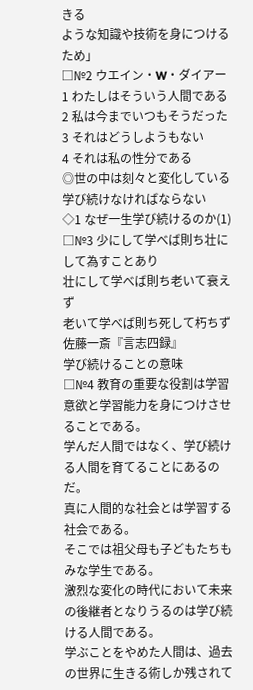きる
ような知識や技術を身につけるため」
□№2 ウエイン・W・ダイアー
1 わたしはそういう人間である
2 私は今までいつもそうだった
3 それはどうしようもない
4 それは私の性分である
◎世の中は刻々と変化している 学び続けなければならない
◇1 なぜ一生学び続けるのか(1)
□№3 少にして学べば則ち壮にして為すことあり
壮にして学べば則ち老いて衰えず
老いて学べば則ち死して朽ちず
佐藤一斎『言志四録』
学び続けることの意味
□№4 教育の重要な役割は学習意欲と学習能力を身につけさせ
ることである。
学んだ人間ではなく、学び続ける人間を育てることにあるのだ。
真に人間的な社会とは学習する社会である。
そこでは祖父母も子どもたちもみな学生である。
激烈な変化の時代において未来の後継者となりうるのは学び続
ける人間である。
学ぶことをやめた人間は、過去の世界に生きる術しか残されて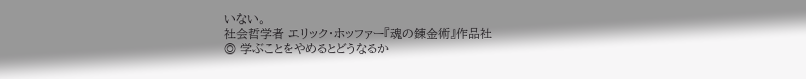いない。
社会哲学者 エリック・ホッファー『魂の錬金術』作品社
◎ 学ぶことをやめるとどうなるか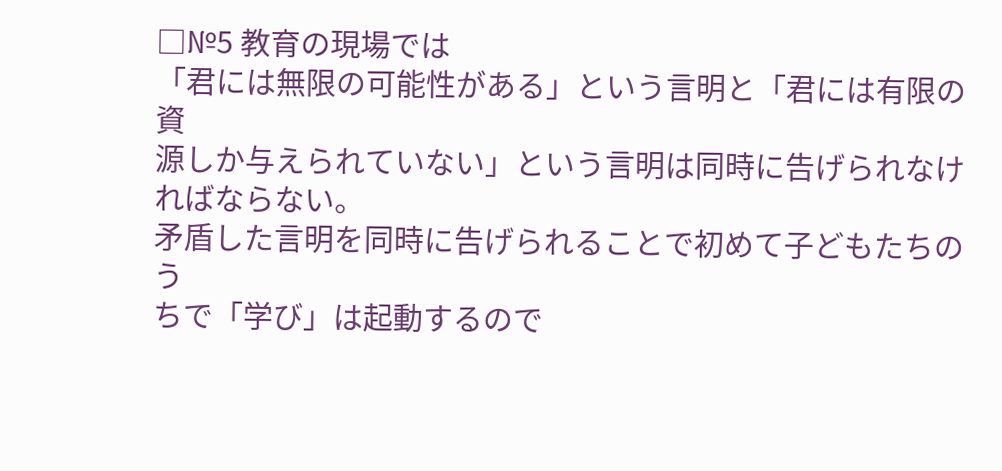□№5 教育の現場では
「君には無限の可能性がある」という言明と「君には有限の資
源しか与えられていない」という言明は同時に告げられなけ
ればならない。
矛盾した言明を同時に告げられることで初めて子どもたちのう
ちで「学び」は起動するので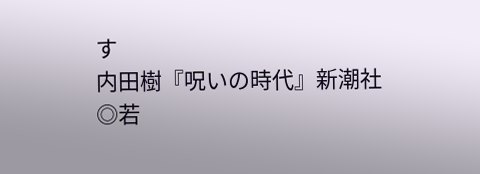す
内田樹『呪いの時代』新潮社
◎若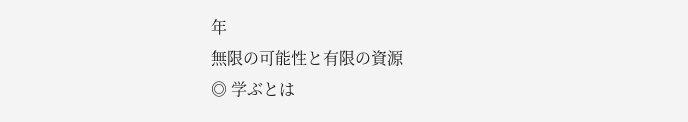年
無限の可能性と有限の資源
◎ 学ぶとは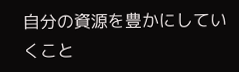自分の資源を豊かにしていくこと